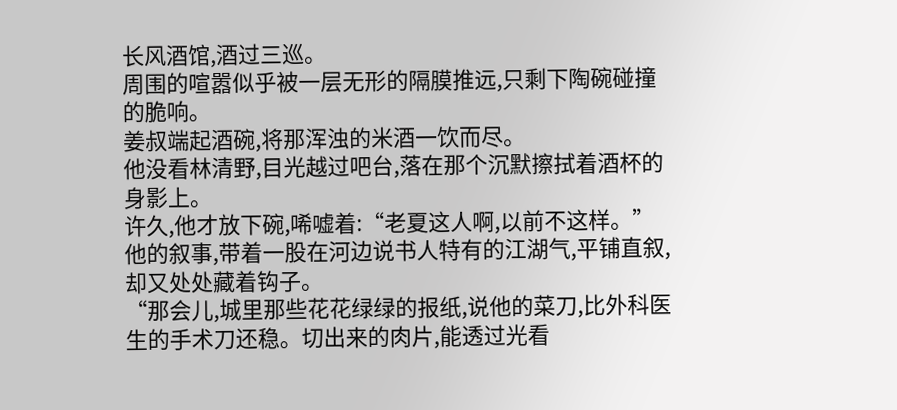长风酒馆,酒过三巡。
周围的喧嚣似乎被一层无形的隔膜推远,只剩下陶碗碰撞的脆响。
姜叔端起酒碗,将那浑浊的米酒一饮而尽。
他没看林清野,目光越过吧台,落在那个沉默擦拭着酒杯的身影上。
许久,他才放下碗,唏嘘着:“老夏这人啊,以前不这样。”
他的叙事,带着一股在河边说书人特有的江湖气,平铺直叙,却又处处藏着钩子。
“那会儿,城里那些花花绿绿的报纸,说他的菜刀,比外科医生的手术刀还稳。切出来的肉片,能透过光看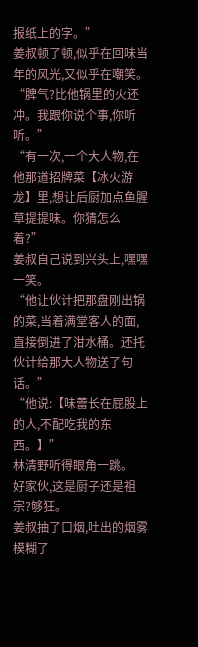报纸上的字。”
姜叔顿了顿,似乎在回味当年的风光,又似乎在嘲笑。
“脾气?比他锅里的火还冲。我跟你说个事,你听听。”
“有一次,一个大人物,在他那道招牌菜【冰火游龙】里,想让后厨加点鱼腥草提提味。你猜怎么着?”
姜叔自己说到兴头上,嘿嘿一笑。
“他让伙计把那盘刚出锅的菜,当着满堂客人的面,直接倒进了泔水桶。还托伙计给那大人物送了句话。”
“他说:【味蕾长在屁股上的人,不配吃我的东西。】”
林清野听得眼角一跳。
好家伙,这是厨子还是祖宗?够狂。
姜叔抽了口烟,吐出的烟雾模糊了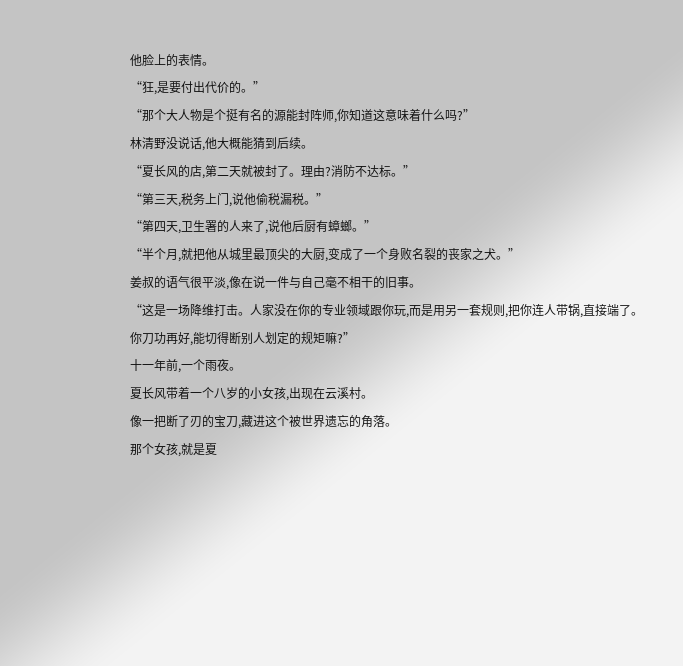他脸上的表情。
“狂,是要付出代价的。”
“那个大人物是个挺有名的源能封阵师,你知道这意味着什么吗?”
林清野没说话,他大概能猜到后续。
“夏长风的店,第二天就被封了。理由?消防不达标。”
“第三天,税务上门,说他偷税漏税。”
“第四天,卫生署的人来了,说他后厨有蟑螂。”
“半个月,就把他从城里最顶尖的大厨,变成了一个身败名裂的丧家之犬。”
姜叔的语气很平淡,像在说一件与自己毫不相干的旧事。
“这是一场降维打击。人家没在你的专业领域跟你玩,而是用另一套规则,把你连人带锅,直接端了。你刀功再好,能切得断别人划定的规矩嘛?”
十一年前,一个雨夜。
夏长风带着一个八岁的小女孩,出现在云溪村。
像一把断了刃的宝刀,藏进这个被世界遗忘的角落。
那个女孩,就是夏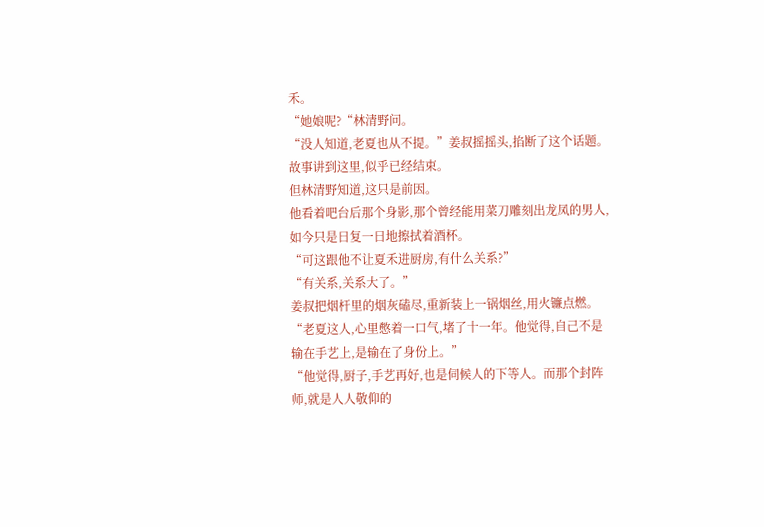禾。
“她娘呢?“林清野问。
“没人知道,老夏也从不提。”姜叔摇摇头,掐断了这个话题。
故事讲到这里,似乎已经结束。
但林清野知道,这只是前因。
他看着吧台后那个身影,那个曾经能用菜刀雕刻出龙凤的男人,如今只是日复一日地擦拭着酒杯。
“可这跟他不让夏禾进厨房,有什么关系?”
“有关系,关系大了。”
姜叔把烟杆里的烟灰磕尽,重新装上一锅烟丝,用火镰点燃。
“老夏这人,心里憋着一口气,堵了十一年。他觉得,自己不是输在手艺上,是输在了身份上。”
“他觉得,厨子,手艺再好,也是伺候人的下等人。而那个封阵师,就是人人敬仰的